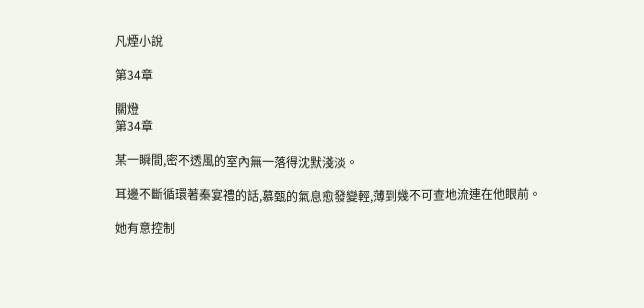凡煙小說

第34章

關燈
第34章

某一瞬間,密不透風的室內無一落得沈默淺淡。

耳邊不斷循環著秦宴禮的話,慕甄的氣息愈發變輕,薄到幾不可查地流連在他眼前。

她有意控制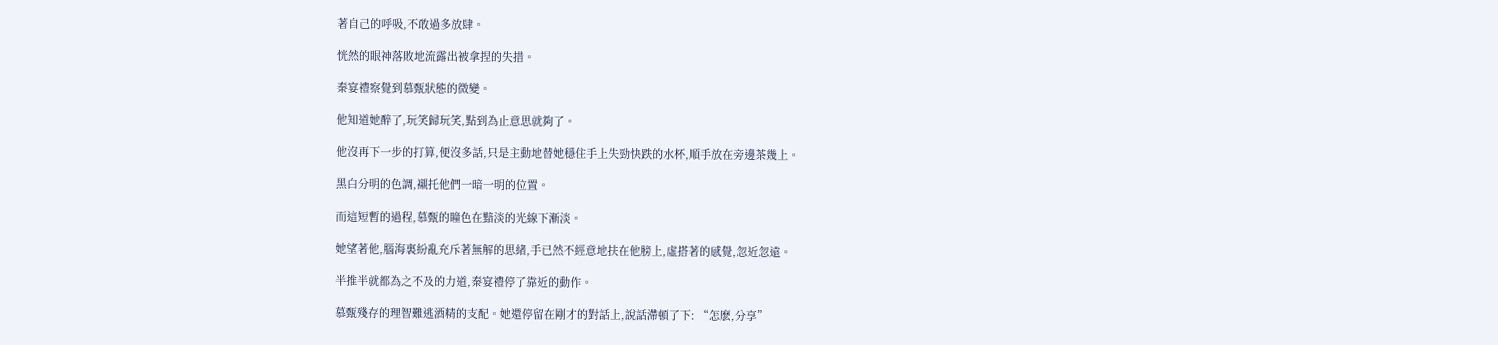著自己的呼吸,不敢過多放肆。

恍然的眼神落敗地流露出被拿捏的失措。

秦宴禮察覺到慕甄狀態的微變。

他知道她醉了,玩笑歸玩笑,點到為止意思就夠了。

他沒再下一步的打算,便沒多話,只是主動地替她穩住手上失勁快跌的水杯,順手放在旁邊茶幾上。

黑白分明的色調,襯托他們一暗一明的位置。

而這短暫的過程,慕甄的瞳色在黯淡的光線下漸淡。

她望著他,腦海裏紛亂充斥著無解的思緒,手已然不經意地扶在他膀上,虛搭著的感覺,忽近忽遠。

半推半就都為之不及的力道,秦宴禮停了靠近的動作。

慕甄殘存的理智難逃酒精的支配。她還停留在剛才的對話上,說話滯頓了下: “怎麽,分享”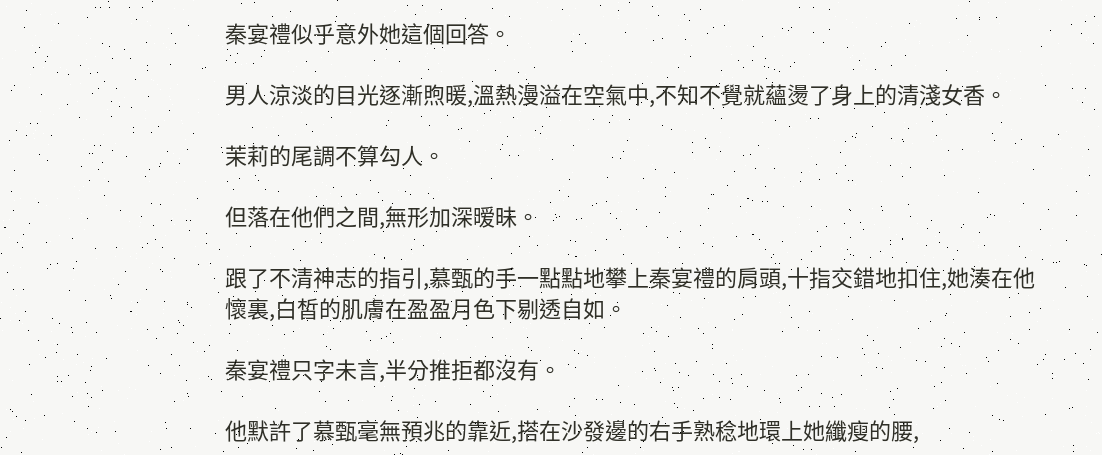秦宴禮似乎意外她這個回答。

男人涼淡的目光逐漸煦暖,溫熱漫溢在空氣中,不知不覺就蘊燙了身上的清淺女香。

茉莉的尾調不算勾人。

但落在他們之間,無形加深暧昧。

跟了不清神志的指引,慕甄的手一點點地攀上秦宴禮的肩頭,十指交錯地扣住,她湊在他懷裏,白皙的肌膚在盈盈月色下剔透自如。

秦宴禮只字未言,半分推拒都沒有。

他默許了慕甄毫無預兆的靠近,搭在沙發邊的右手熟稔地環上她纖瘦的腰,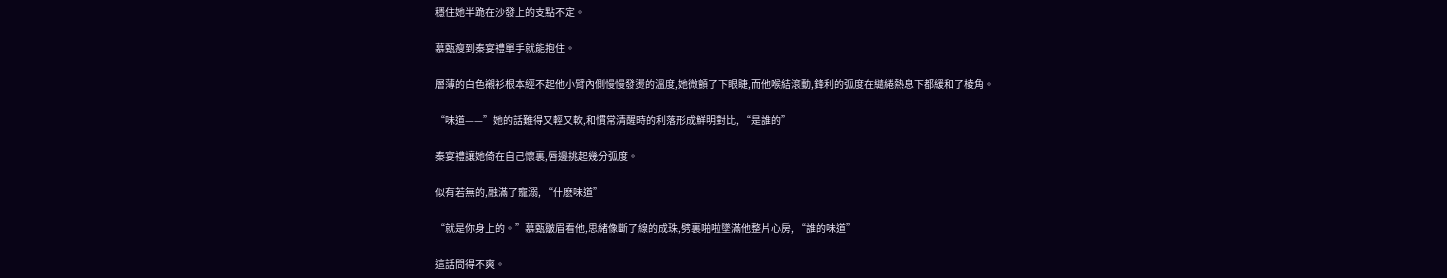穩住她半跪在沙發上的支點不定。

慕甄瘦到秦宴禮單手就能抱住。

層薄的白色襯衫根本經不起他小臂內側慢慢發燙的溫度,她微顫了下眼睫,而他喉結滾動,鋒利的弧度在繾綣熱息下都緩和了棱角。

“味道——”她的話難得又輕又軟,和慣常清醒時的利落形成鮮明對比, “是誰的”

秦宴禮讓她倚在自己懷裏,唇邊挑起幾分弧度。

似有若無的,融滿了寵溺, “什麽味道”

“就是你身上的。”慕甄皺眉看他,思緒像斷了線的成珠,劈裏啪啦墜滿他整片心房, “誰的味道”

這話問得不爽。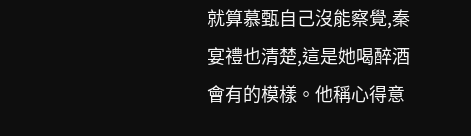就算慕甄自己沒能察覺,秦宴禮也清楚,這是她喝醉酒會有的模樣。他稱心得意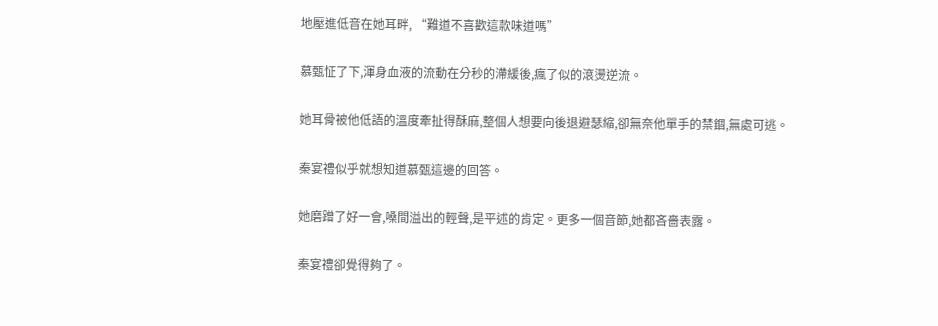地壓進低音在她耳畔, “難道不喜歡這款味道嗎”

慕甄怔了下,渾身血液的流動在分秒的滯緩後,瘋了似的滾燙逆流。

她耳骨被他低語的溫度牽扯得酥麻,整個人想要向後退避瑟縮,卻無奈他單手的禁錮,無處可逃。

秦宴禮似乎就想知道慕甄這邊的回答。

她磨蹭了好一會,嗓間溢出的輕聲,是平述的肯定。更多一個音節,她都吝嗇表露。

秦宴禮卻覺得夠了。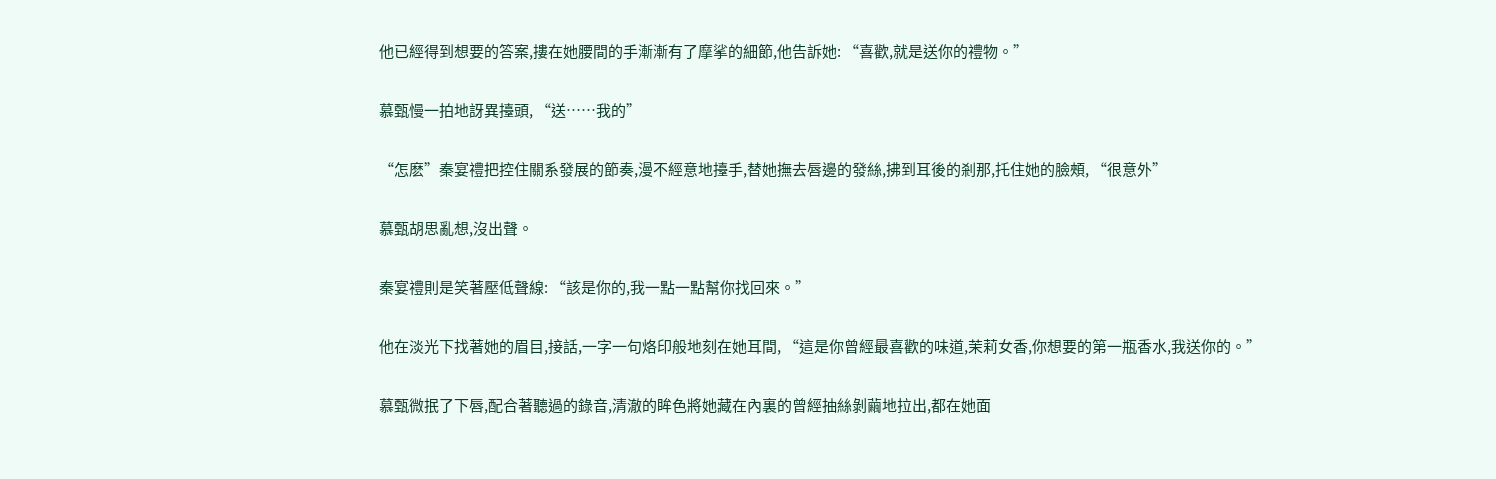他已經得到想要的答案,摟在她腰間的手漸漸有了摩挲的細節,他告訴她: “喜歡,就是送你的禮物。”

慕甄慢一拍地訝異擡頭, “送……我的”

“怎麽”秦宴禮把控住關系發展的節奏,漫不經意地擡手,替她撫去唇邊的發絲,拂到耳後的剎那,托住她的臉頰, “很意外”

慕甄胡思亂想,沒出聲。

秦宴禮則是笑著壓低聲線: “該是你的,我一點一點幫你找回來。”

他在淡光下找著她的眉目,接話,一字一句烙印般地刻在她耳間, “這是你曾經最喜歡的味道,茉莉女香,你想要的第一瓶香水,我送你的。”

慕甄微抿了下唇,配合著聽過的錄音,清澈的眸色將她藏在內裏的曾經抽絲剝繭地拉出,都在她面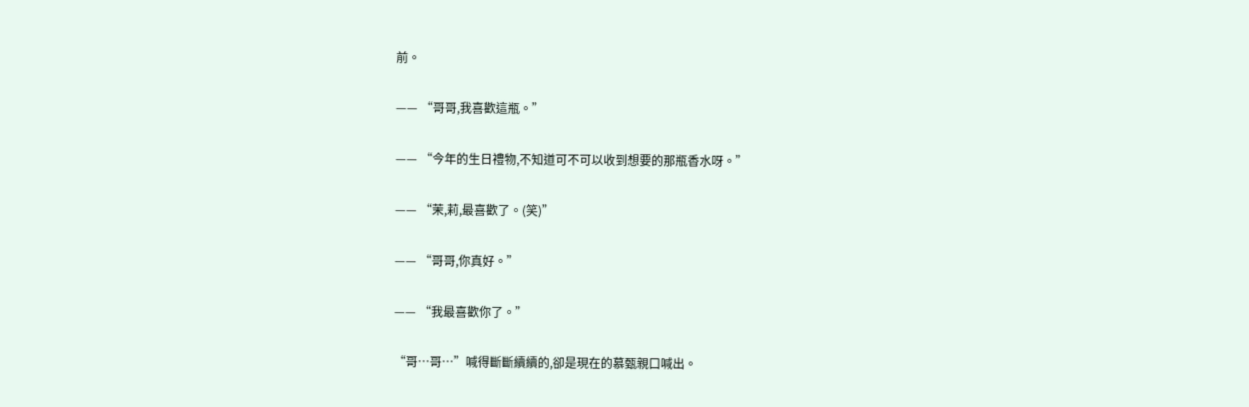前。

—— “哥哥,我喜歡這瓶。”

—— “今年的生日禮物,不知道可不可以收到想要的那瓶香水呀。”

—— “茉,莉,最喜歡了。(笑)”

—— “哥哥,你真好。”

—— “我最喜歡你了。”

“哥…哥…”喊得斷斷續續的,卻是現在的慕甄親口喊出。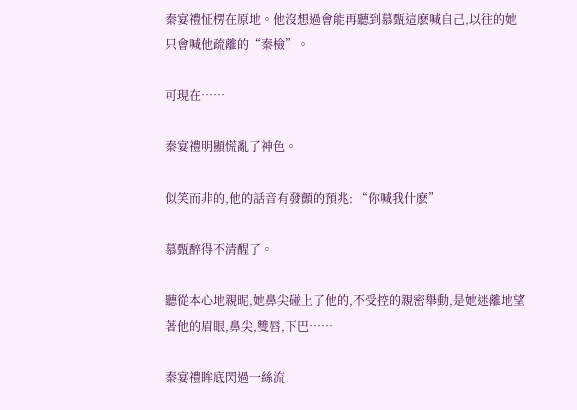秦宴禮怔楞在原地。他沒想過會能再聽到慕甄這麽喊自己,以往的她只會喊他疏離的“秦檢”。

可現在……

秦宴禮明顯慌亂了神色。

似笑而非的,他的話音有發顫的預兆: “你喊我什麽”

慕甄醉得不清醒了。

聽從本心地親昵,她鼻尖碰上了他的,不受控的親密舉動,是她迷離地望著他的眉眼,鼻尖,雙唇,下巴……

秦宴禮眸底閃過一絲流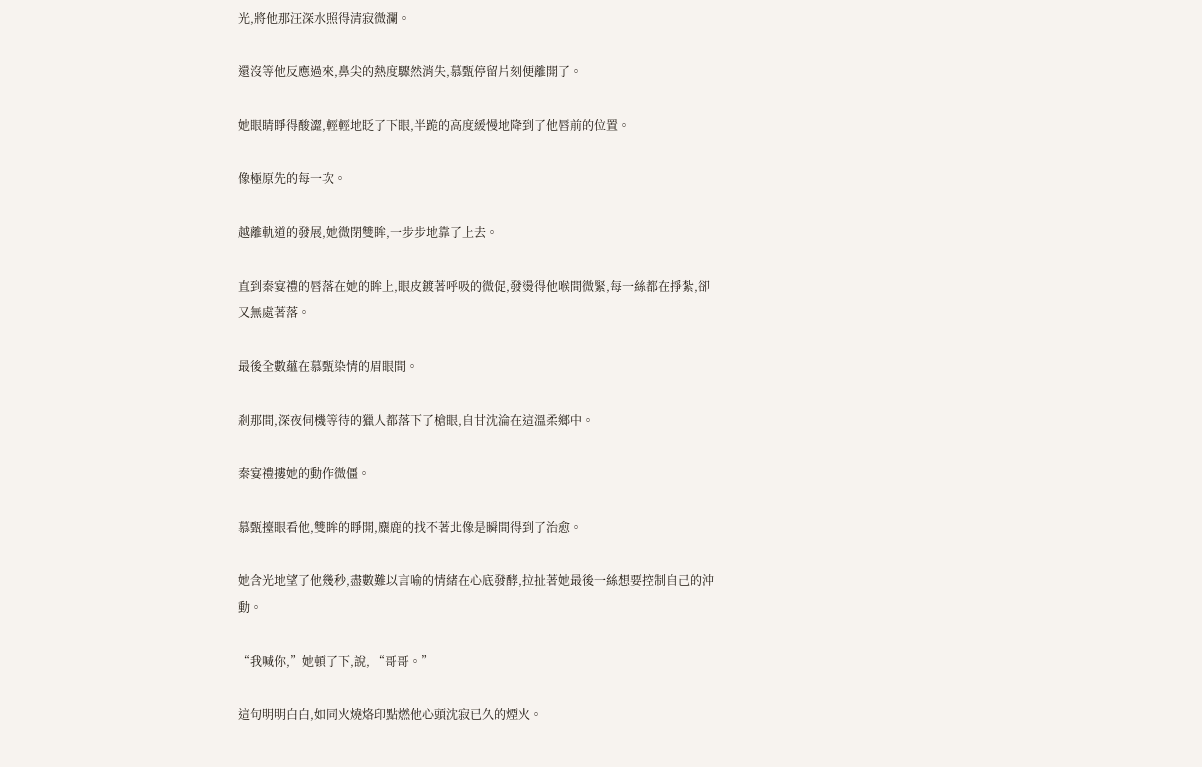光,將他那汪深水照得清寂微瀾。

還沒等他反應過來,鼻尖的熱度驟然消失,慕甄停留片刻便離開了。

她眼睛睜得酸澀,輕輕地眨了下眼,半跪的高度緩慢地降到了他唇前的位置。

像極原先的每一次。

越離軌道的發展,她微閉雙眸,一步步地靠了上去。

直到秦宴禮的唇落在她的眸上,眼皮鍍著呼吸的微促,發燙得他喉間微緊,每一絲都在掙紮,卻又無處著落。

最後全數蘊在慕甄染情的眉眼間。

剎那間,深夜伺機等待的獵人都落下了槍眼,自甘沈淪在這溫柔鄉中。

秦宴禮摟她的動作微僵。

慕甄擡眼看他,雙眸的睜開,麋鹿的找不著北像是瞬間得到了治愈。

她含光地望了他幾秒,盡數難以言喻的情緒在心底發酵,拉扯著她最後一絲想要控制自己的沖動。

“我喊你,”她頓了下,說, “哥哥。”

這句明明白白,如同火燒烙印點燃他心頭沈寂已久的煙火。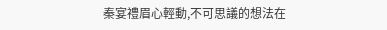秦宴禮眉心輕動,不可思議的想法在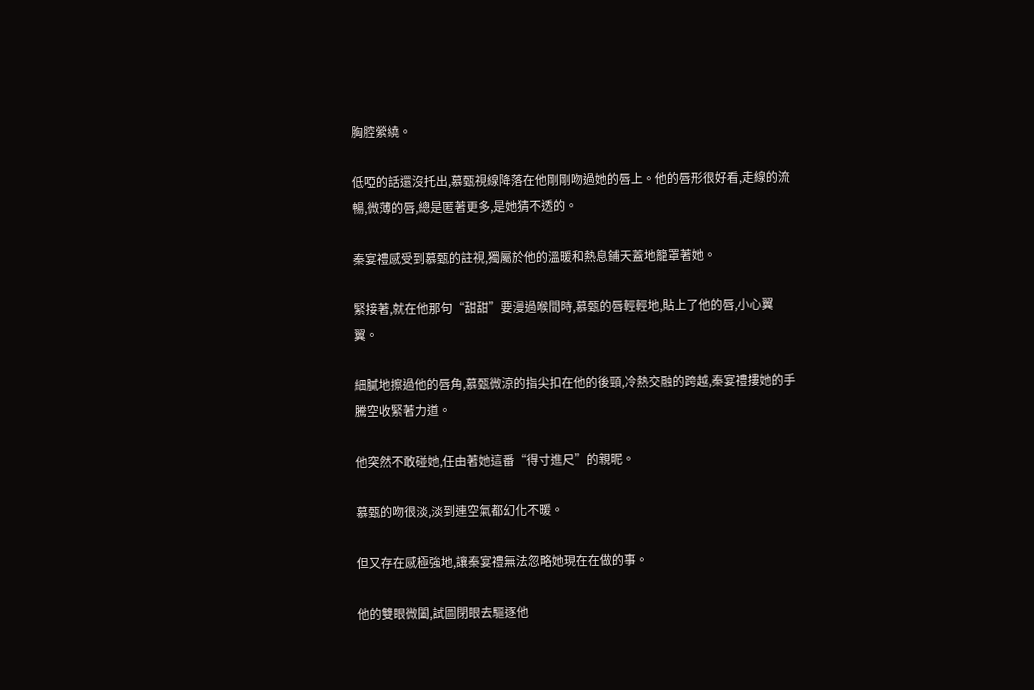胸腔縈繞。

低啞的話還沒托出,慕甄視線降落在他剛剛吻過她的唇上。他的唇形很好看,走線的流暢,微薄的唇,總是匿著更多,是她猜不透的。

秦宴禮感受到慕甄的註視,獨屬於他的溫暖和熱息鋪天蓋地籠罩著她。

緊接著,就在他那句“甜甜”要漫過喉間時,慕甄的唇輕輕地,貼上了他的唇,小心翼翼。

細膩地擦過他的唇角,慕甄微涼的指尖扣在他的後頸,冷熱交融的跨越,秦宴禮摟她的手騰空收緊著力道。

他突然不敢碰她,任由著她這番“得寸進尺”的親昵。

慕甄的吻很淡,淡到連空氣都幻化不暖。

但又存在感極強地,讓秦宴禮無法忽略她現在在做的事。

他的雙眼微闔,試圖閉眼去驅逐他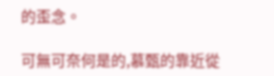的歪念。

可無可奈何是的,慕甄的靠近從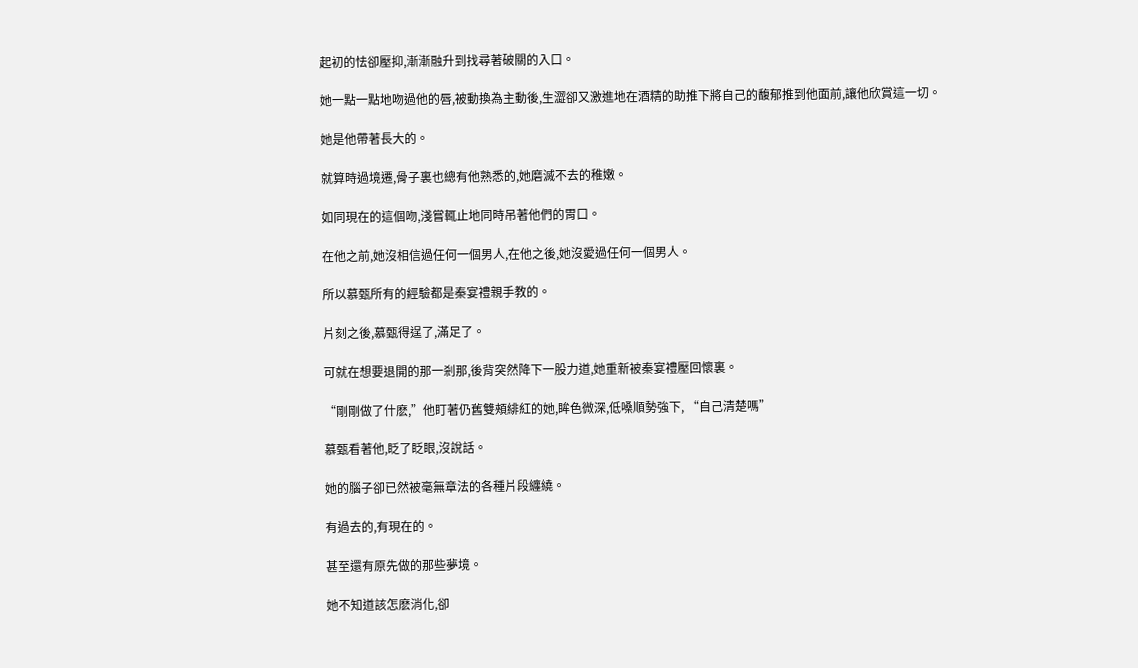起初的怯卻壓抑,漸漸融升到找尋著破關的入口。

她一點一點地吻過他的唇,被動換為主動後,生澀卻又激進地在酒精的助推下將自己的馥郁推到他面前,讓他欣賞這一切。

她是他帶著長大的。

就算時過境遷,骨子裏也總有他熟悉的,她磨滅不去的稚嫩。

如同現在的這個吻,淺嘗輒止地同時吊著他們的胃口。

在他之前,她沒相信過任何一個男人,在他之後,她沒愛過任何一個男人。

所以慕甄所有的經驗都是秦宴禮親手教的。

片刻之後,慕甄得逞了,滿足了。

可就在想要退開的那一剎那,後背突然降下一股力道,她重新被秦宴禮壓回懷裏。

“剛剛做了什麽,”他盯著仍舊雙頰緋紅的她,眸色微深,低嗓順勢強下, “自己清楚嗎”

慕甄看著他,眨了眨眼,沒說話。

她的腦子卻已然被毫無章法的各種片段纏繞。

有過去的,有現在的。

甚至還有原先做的那些夢境。

她不知道該怎麽消化,卻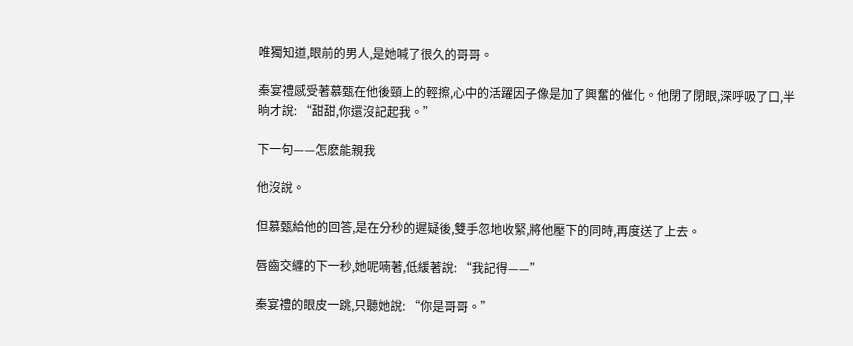唯獨知道,眼前的男人,是她喊了很久的哥哥。

秦宴禮感受著慕甄在他後頸上的輕擦,心中的活躍因子像是加了興奮的催化。他閉了閉眼,深呼吸了口,半晌才說: “甜甜,你還沒記起我。”

下一句——怎麽能親我

他沒說。

但慕甄給他的回答,是在分秒的遲疑後,雙手忽地收緊,將他壓下的同時,再度送了上去。

唇齒交纏的下一秒,她呢喃著,低緩著說: “我記得——”

秦宴禮的眼皮一跳,只聽她說: “你是哥哥。”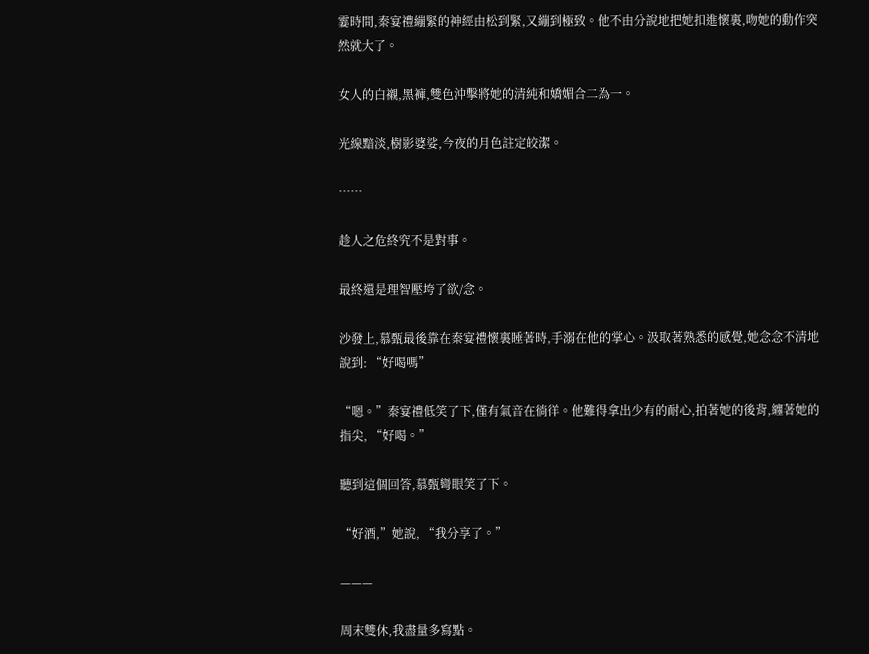霎時間,秦宴禮繃緊的神經由松到緊,又繃到極致。他不由分說地把她扣進懷裏,吻她的動作突然就大了。

女人的白襯,黑褲,雙色沖擊將她的清純和嬌媚合二為一。

光線黯淡,樹影婆娑,今夜的月色註定皎潔。

……

趁人之危終究不是對事。

最終還是理智壓垮了欲/念。

沙發上,慕甄最後靠在秦宴禮懷裏睡著時,手溺在他的掌心。汲取著熟悉的感覺,她念念不清地說到: “好喝嗎”

“嗯。”秦宴禮低笑了下,僅有氣音在徜徉。他難得拿出少有的耐心,拍著她的後背,纏著她的指尖, “好喝。”

聽到這個回答,慕甄彎眼笑了下。

“好酒,”她說, “我分享了。”

———

周末雙休,我盡量多寫點。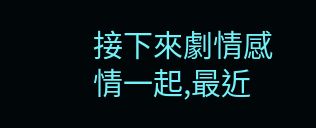接下來劇情感情一起,最近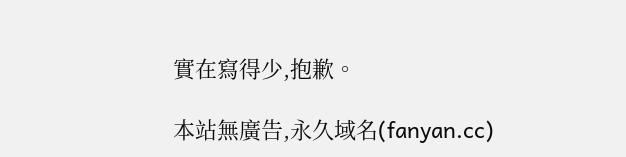實在寫得少,抱歉。

本站無廣告,永久域名(fanyan.cc)